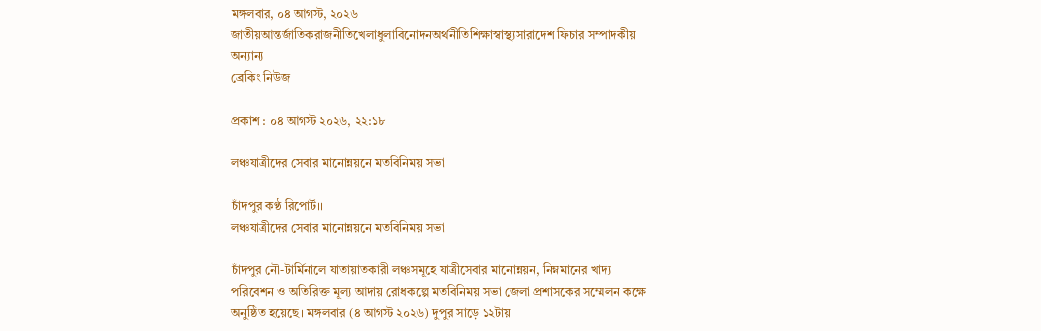মঙ্গলবার, ০৪ আগস্ট, ২০২৬
জাতীয়আন্তর্জাতিকরাজনীতিখেলাধুলাবিনোদনঅর্থনীতিশিক্ষাস্বাস্থ্যসারাদেশ ফিচার সম্পাদকীয় অন্যান্য
ব্রেকিং নিউজ

প্রকাশ : ০৪ আগস্ট ২০২৬, ২২:১৮

লঞ্চযাত্রীদের সেবার মানোন্নয়নে মতবিনিময় সভা

চাঁদপুর কণ্ঠ রিপোর্ট।।
লঞ্চযাত্রীদের সেবার মানোন্নয়নে মতবিনিময় সভা

চাঁদপুর নৌ-টার্মিনালে যাতায়াতকারী লঞ্চসমূহে যাত্রীসেবার মানোন্নয়ন, নিম্নমানের খাদ্য পরিবেশন ও অতিরিক্ত মূল্য আদায় রোধকল্পে মতবিনিময় সভা জেলা প্রশাসকের সম্মেলন কক্ষে অনুষ্ঠিত হয়েছে। মঙ্গলবার (৪ আগস্ট ২০২৬) দুপুর সাড়ে ১২টায়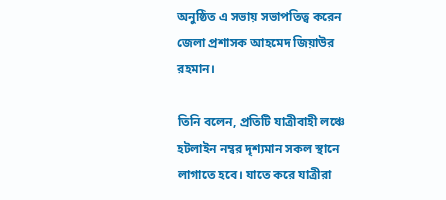অনুষ্ঠিত এ সভায় সভাপতিত্ব করেন জেলা প্রশাসক আহমেদ জিয়াউর রহমান।

তিনি বলেন, প্রতিটি যাত্রীবাহী লঞ্চে হটলাইন নম্বর দৃশ্যমান সকল স্থানে লাগাতে হবে। যাতে করে যাত্রীরা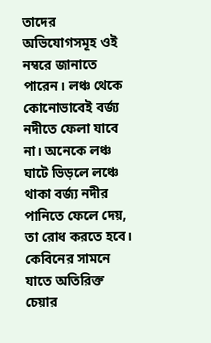তাদের অভিযোগসমূহ ওই নম্বরে জানাতে পারেন। লঞ্চ থেকে কোনোভাবেই বর্জ্য নদীতে ফেলা যাবে না। অনেকে লঞ্চ ঘাটে ভিড়লে লঞ্চে থাকা বর্জ্য নদীর পানিতে ফেলে দেয়, তা রোধ করতে হবে। কেবিনের সামনে যাতে অতিরিক্ত চেয়ার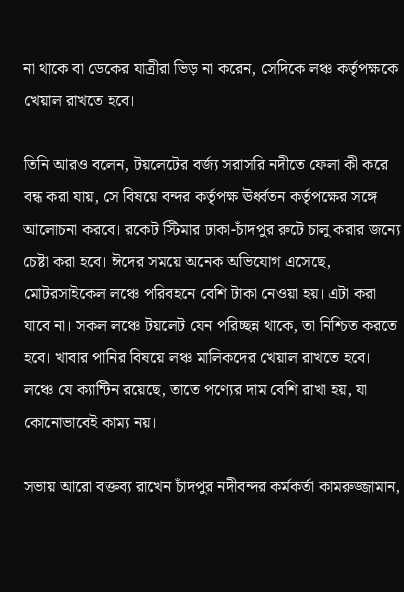না থাকে বা ডেকের যাত্রীরা ভিড় না করেন, সেদিকে লঞ্চ কর্তৃপক্ষকে খেয়াল রাখতে হবে।

তিনি আরও বলেন, টয়লেটের বর্জ্য সরাসরি নদীতে ফেলা কী করে বন্ধ করা যায়, সে বিষয়ে বন্দর কর্তৃপক্ষ ঊর্ধ্বতন কর্তৃপক্ষের সঙ্গে আলোচনা করবে। রকেট স্টিমার ঢাকা-চাঁদপুর রুটে চালু করার জন্যে চেষ্টা করা হবে। ঈদের সময়ে অনেক অভিযোগ এসেছে, মোটরসাইকেল লঞ্চে পরিবহনে বেশি টাকা নেওয়া হয়। এটা করা যাবে না। সকল লঞ্চে টয়লেট যেন পরিচ্ছন্ন থাকে, তা নিশ্চিত করতে হবে। খাবার পানির বিষয়ে লঞ্চ মালিকদের খেয়াল রাখতে হবে। লঞ্চে যে ক্যান্টিন রয়েছে, তাতে পণ্যের দাম বেশি রাখা হয়, যা কোনোভাবেই কাম্য নয়।

সভায় আরো বক্তব্য রাখেন চাঁদপুর নদীবন্দর কর্মকর্তা কামরুজ্জামান,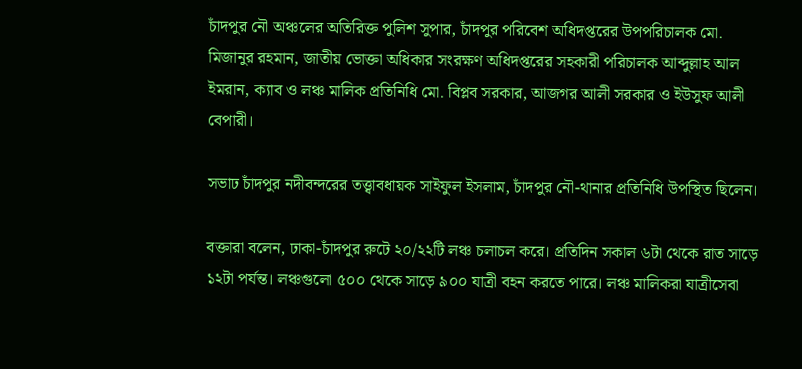চাঁদপুর নৌ অঞ্চলের অতিরিক্ত পুলিশ সুপার, চাঁদপুর পরিবেশ অধিদপ্তরের উপপরিচালক মো. মিজানুর রহমান, জাতীয় ভোক্তা অধিকার সংরক্ষণ অধিদপ্তরের সহকারী পরিচালক আব্দুল্লাহ আল ইমরান, ক্যাব ও লঞ্চ মালিক প্রতিনিধি মো. বিপ্লব সরকার, আজগর আলী সরকার ও ইউসুফ আলী বেপারী।

সভাঢ চাঁদপুর নদীবন্দরের তত্ত্বাবধায়ক সাইফুল ইসলাম, চাঁদপুর নৌ-থানার প্রতিনিধি উপস্থিত ছিলেন।

বক্তারা বলেন, ঢাকা-চাঁদপুর রুটে ২০/২২টি লঞ্চ চলাচল করে। প্রতিদিন সকাল ৬টা থেকে রাত সাড়ে ১২টা পর্যন্ত। লঞ্চগুলো ৫০০ থেকে সাড়ে ৯০০ যাত্রী বহন করতে পারে। লঞ্চ মালিকরা যাত্রীসেবা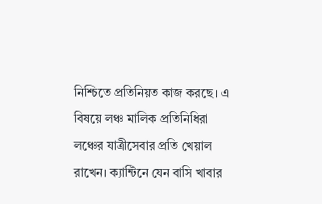নিশ্চিতে প্রতিনিয়ত কাজ করছে। এ বিষয়ে লঞ্চ মালিক প্রতিনিধিরা লঞ্চের যাত্রীসেবার প্রতি খেয়াল রাখেন। ক্যান্টিনে যেন বাসি খাবার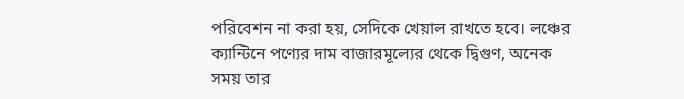পরিবেশন না করা হয়, সেদিকে খেয়াল রাখতে হবে। লঞ্চের ক্যান্টিনে পণ্যের দাম বাজারমূল্যের থেকে দ্বিগুণ, অনেক সময় তার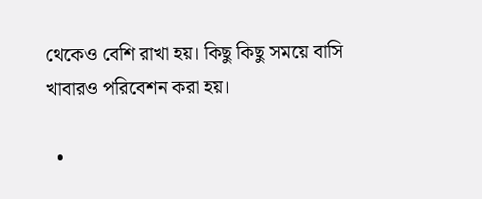থেকেও বেশি রাখা হয়। কিছু কিছু সময়ে বাসি খাবারও পরিবেশন করা হয়।

  •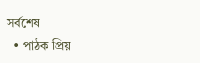সর্বশেষ
  • পাঠক প্রিয়